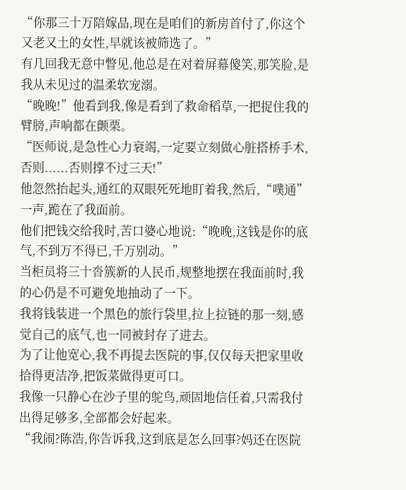“你那三十万陪嫁品,现在是咱们的新房首付了,你这个又老又土的女性,早就该被筛选了。”
有几回我无意中瞥见,他总是在对着屏幕傻笑,那笑脸,是我从未见过的温柔软宠溺。
“晚晚!”他看到我,像是看到了救命稻草,一把捉住我的臂膀,声响都在颤栗。
“医师说,是急性心力衰竭,一定要立刻做心脏搭桥手术,否则......否则撑不过三天!”
他忽然抬起头,通红的双眼死死地盯着我,然后,“噗通”一声,跪在了我面前。
他们把钱交给我时,苦口婆心地说:“晚晚,这钱是你的底气,不到万不得已,千万别动。”
当柜员将三十沓簇新的人民币,规整地摆在我面前时,我的心仍是不可避免地抽动了一下。
我将钱装进一个黑色的旅行袋里,拉上拉链的那一刻,感觉自己的底气,也一同被封存了进去。
为了让他宽心,我不再提去医院的事,仅仅每天把家里收拾得更洁净,把饭菜做得更可口。
我像一只静心在沙子里的鸵鸟,顽固地信任着,只需我付出得足够多,全部都会好起来。
“我闹?陈浩,你告诉我,这到底是怎么回事?妈还在医院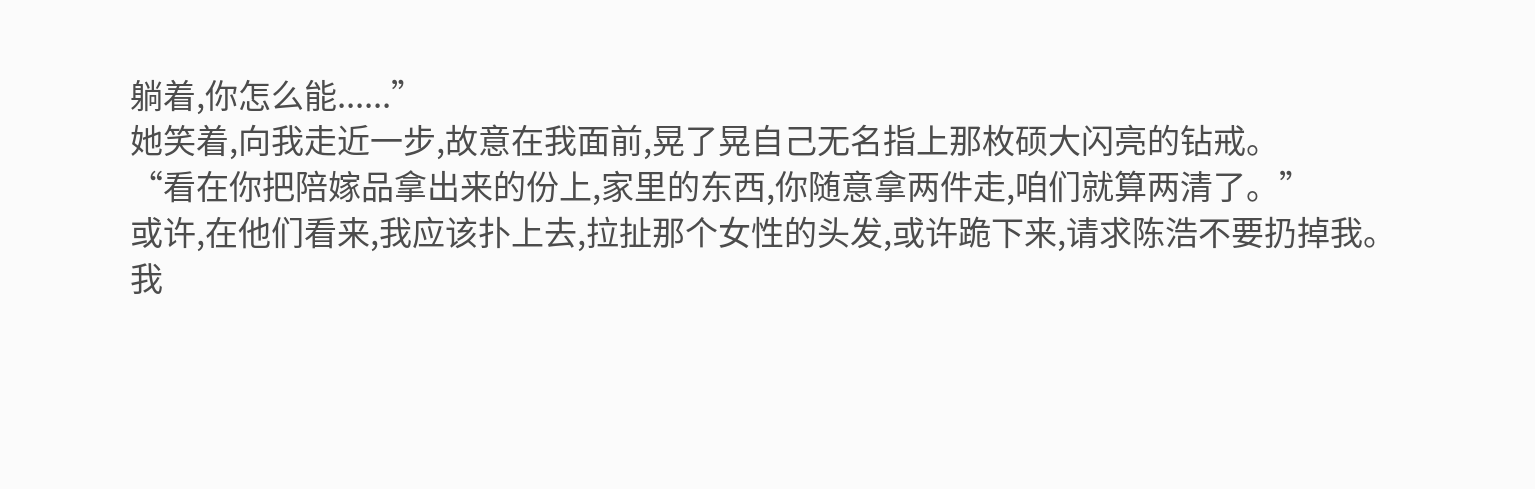躺着,你怎么能......”
她笑着,向我走近一步,故意在我面前,晃了晃自己无名指上那枚硕大闪亮的钻戒。
“看在你把陪嫁品拿出来的份上,家里的东西,你随意拿两件走,咱们就算两清了。”
或许,在他们看来,我应该扑上去,拉扯那个女性的头发,或许跪下来,请求陈浩不要扔掉我。
我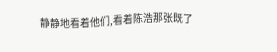静静地看着他们,看着陈浩那张既了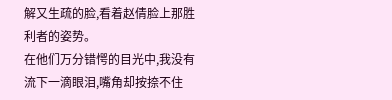解又生疏的脸,看着赵倩脸上那胜利者的姿势。
在他们万分错愕的目光中,我没有流下一滴眼泪,嘴角却按捺不住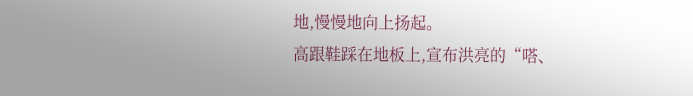地,慢慢地向上扬起。
高跟鞋踩在地板上,宣布洪亮的“嗒、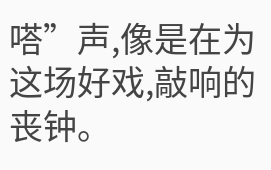嗒”声,像是在为这场好戏,敲响的丧钟。